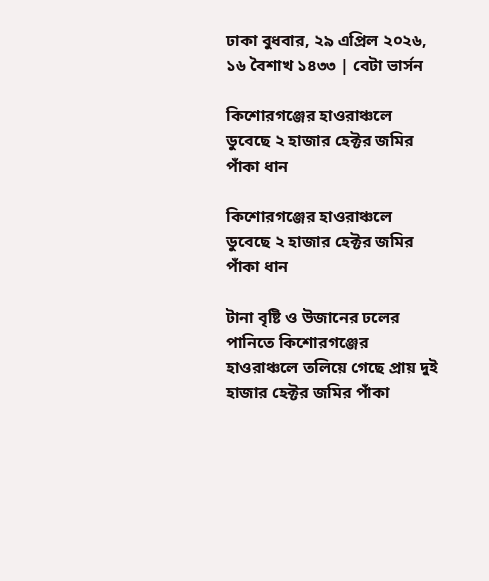ঢাকা বুধবার, ২৯ এপ্রিল ২০২৬, ১৬ বৈশাখ ১৪৩৩ | বেটা ভার্সন

কিশোরগঞ্জের হাওরাঞ্চলে ডুবেছে ২ হাজার হেক্টর জমির পাঁকা ধান

কিশোরগঞ্জের হাওরাঞ্চলে ডুবেছে ২ হাজার হেক্টর জমির পাঁকা ধান

টানা বৃষ্টি ও উজানের ঢলের পানিতে কিশোরগঞ্জের হাওরাঞ্চলে তলিয়ে গেছে প্রায় দুই হাজার হেক্টর জমির পাঁকা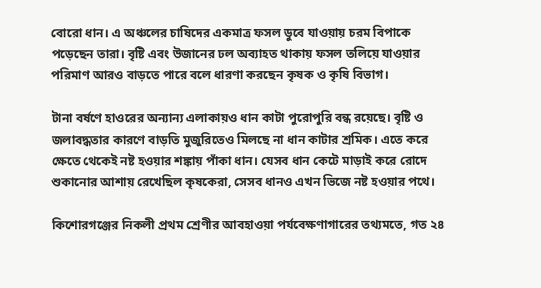বোরো ধান। এ অঞ্চলের চাষিদের একমাত্র ফসল ডুবে যাওয়ায় চরম বিপাকে পড়েছেন তারা। বৃষ্টি এবং উজানের ঢল অব্যাহত থাকায় ফসল তলিয়ে যাওয়ার পরিমাণ আরও বাড়তে পারে বলে ধারণা করছেন কৃষক ও কৃষি বিভাগ।

টানা বর্ষণে হাওরের অন্যান্য এলাকায়ও ধান কাটা পুরোপুরি বন্ধ রয়েছে। বৃষ্টি ও জলাবদ্ধতার কারণে বাড়তি মুজুরিতেও মিলছে না ধান কাটার শ্রমিক। এতে করে ক্ষেতে থেকেই নষ্ট হওয়ার শঙ্কায় পাঁকা ধান। যেসব ধান কেটে মাড়াই করে রোদে শুকানোর আশায় রেখেছিল কৃষকেরা, সেসব ধানও এখন ভিজে নষ্ট হওয়ার পথে।

কিশোরগঞ্জের নিকলী প্রথম শ্রেণীর আবহাওয়া পর্যবেক্ষণাগারের তথ্যমতে, গত ২৪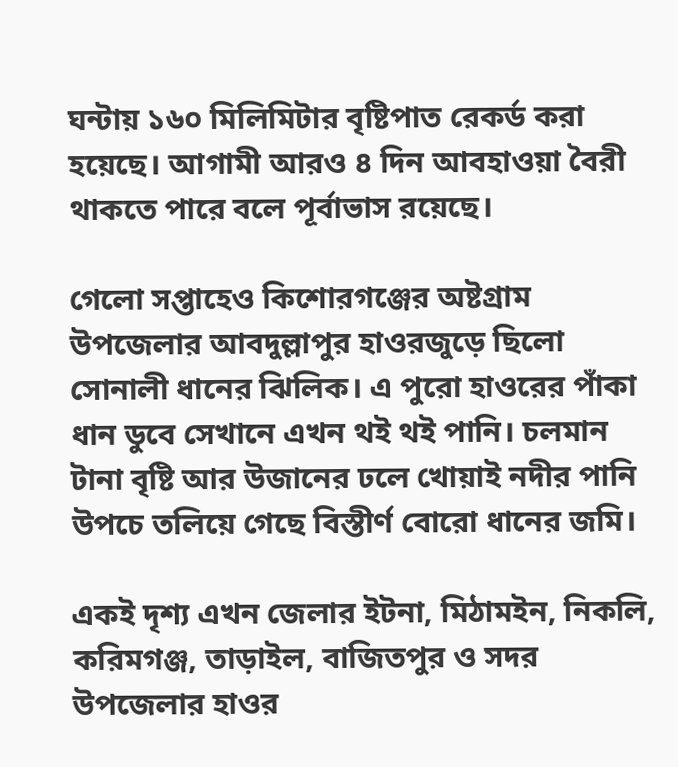ঘন্টায় ১৬০ মিলিমিটার বৃষ্টিপাত রেকর্ড করা হয়েছে। আগামী আরও ৪ দিন আবহাওয়া বৈরী থাকতে পারে বলে পূর্বাভাস রয়েছে।

গেলো সপ্তাহেও কিশোরগঞ্জের অষ্টগ্রাম উপজেলার আবদুল্লাপুর হাওরজুড়ে ছিলো সোনালী ধানের ঝিলিক। এ পুরো হাওরের পাঁকা ধান ডুবে সেখানে এখন থই থই পানি। চলমান টানা বৃষ্টি আর উজানের ঢলে খোয়াই নদীর পানি উপচে তলিয়ে গেছে বিস্তীর্ণ বোরো ধানের জমি।

একই দৃশ্য এখন জেলার ইটনা, মিঠামইন, নিকলি, করিমগঞ্জ, তাড়াইল, বাজিতপুর ও সদর উপজেলার হাওর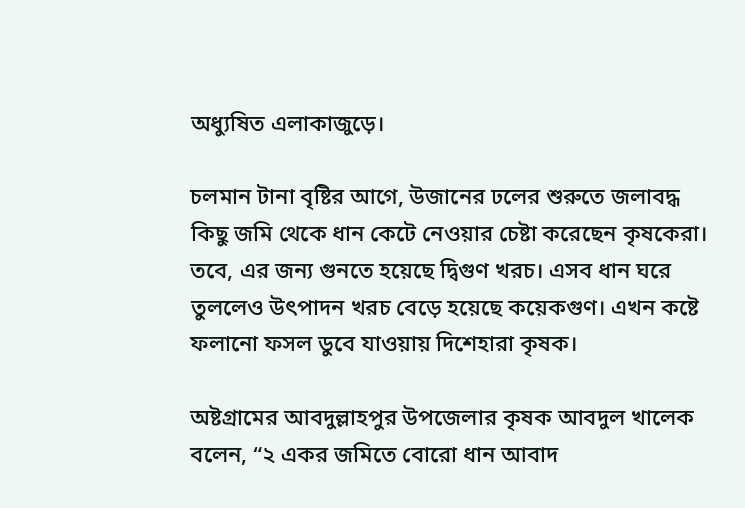অধ্যুষিত এলাকাজুড়ে।

চলমান টানা বৃষ্টির আগে, উজানের ঢলের শুরুতে জলাবদ্ধ কিছু জমি থেকে ধান কেটে নেওয়ার চেষ্টা করেছেন কৃষকেরা। তবে, এর জন্য গুনতে হয়েছে দ্বিগুণ খরচ। এসব ধান ঘরে তুললেও উৎপাদন খরচ বেড়ে হয়েছে কয়েকগুণ। এখন কষ্টে ফলানো ফসল ডুবে যাওয়ায় দিশেহারা কৃষক।

অষ্টগ্রামের আবদুল্লাহপুর উপজেলার কৃষক আবদুল খালেক বলেন, “২ একর জমিতে বোরো ধান আবাদ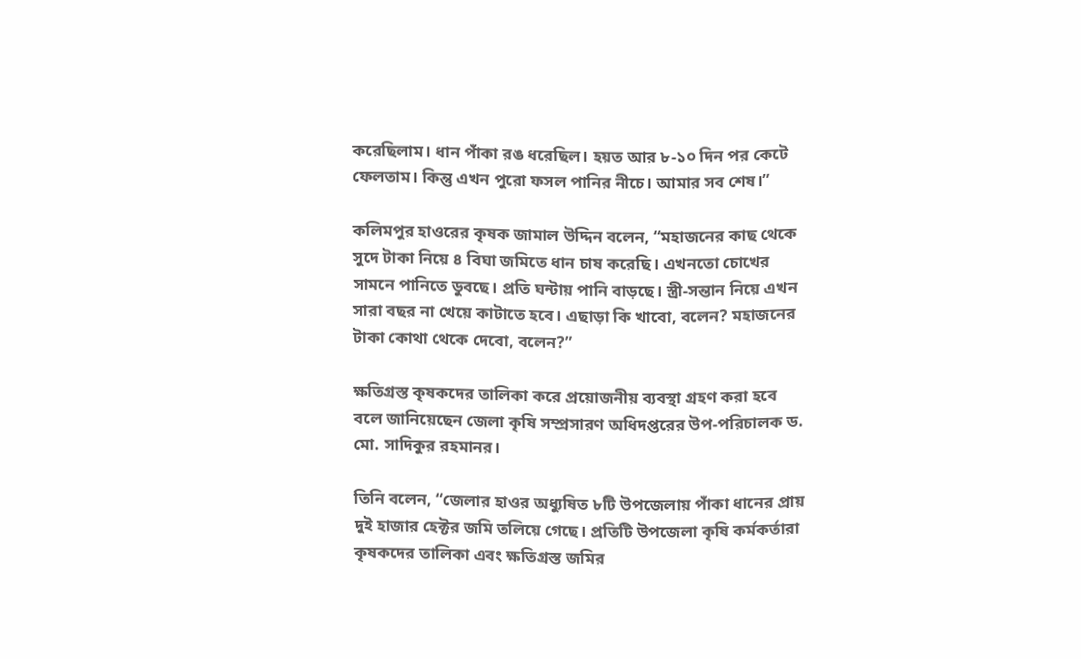করেছিলাম। ধান পাঁকা রঙ ধরেছিল। হয়ত আর ৮-১০ দিন পর কেটে ফেলতাম। কিন্তু এখন পুরো ফসল পানির নীচে। আমার সব শেষ।”

কলিমপুর হাওরের কৃষক জামাল উদ্দিন বলেন, “মহাজনের কাছ থেকে সুদে টাকা নিয়ে ৪ বিঘা জমিতে ধান চাষ করেছি। এখনতো চোখের সামনে পানিতে ডুবছে। প্রতি ঘন্টায় পানি বাড়ছে। স্ত্রী-সন্তান নিয়ে এখন সারা বছর না খেয়ে কাটাতে হবে। এছাড়া কি খাবো, বলেন? মহাজনের টাকা কোথা থেকে দেবো, বলেন?”

ক্ষতিগ্রস্ত কৃষকদের তালিকা করে প্রয়োজনীয় ব্যবস্থা গ্রহণ করা হবে বলে জানিয়েছেন জেলা কৃষি সম্প্রসারণ অধিদপ্তরের উপ-পরিচালক ড. মো. সাদিকুর রহমানর।

তিনি বলেন, “জেলার হাওর অধ্যুষিত ৮টি উপজেলায় পাঁকা ধানের প্রায় দুই হাজার হেক্টর জমি তলিয়ে গেছে। প্রতিটি উপজেলা কৃষি কর্মকর্তারা কৃষকদের তালিকা এবং ক্ষতিগ্রস্ত জমির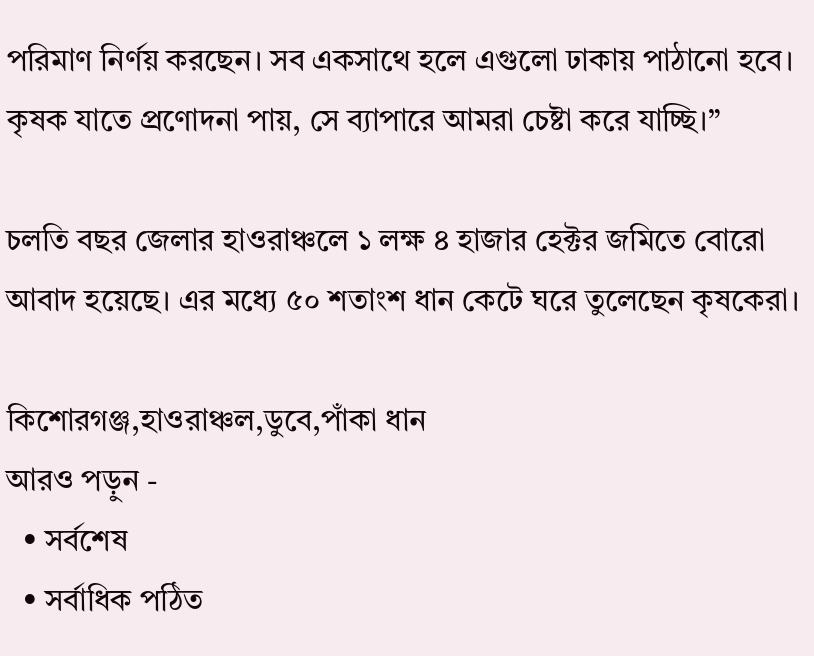পরিমাণ নির্ণয় করছেন। সব একসাথে হলে এগুলো ঢাকায় পাঠানো হবে। কৃষক যাতে প্রণোদনা পায়, সে ব্যাপারে আমরা চেষ্টা করে যাচ্ছি।”

চলতি বছর জেলার হাওরাঞ্চলে ১ লক্ষ ৪ হাজার হেক্টর জমিতে বোরো আবাদ হয়েছে। এর মধ্যে ৫০ শতাংশ ধান কেটে ঘরে তুলেছেন কৃষকেরা।

কিশোরগঞ্জ,হাওরাঞ্চল,ডুবে,পাঁকা ধান
আরও পড়ুন -
  • সর্বশেষ
  • সর্বাধিক পঠিত